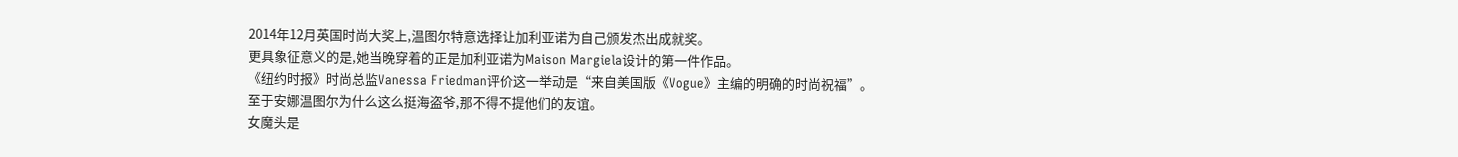2014年12月英国时尚大奖上,温图尔特意选择让加利亚诺为自己颁发杰出成就奖。
更具象征意义的是,她当晚穿着的正是加利亚诺为Maison Margiela设计的第一件作品。
《纽约时报》时尚总监Vanessa Friedman评价这一举动是“来自美国版《Vogue》主编的明确的时尚祝福”。
至于安娜温图尔为什么这么挺海盗爷,那不得不提他们的友谊。
女魔头是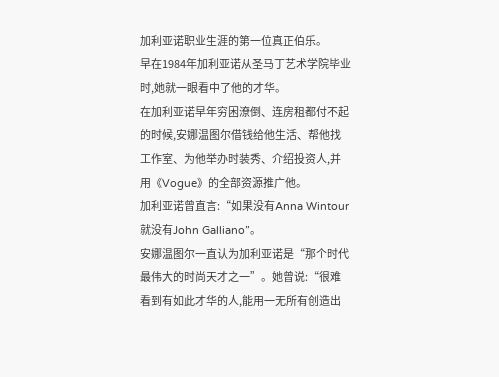加利亚诺职业生涯的第一位真正伯乐。
早在1984年加利亚诺从圣马丁艺术学院毕业时,她就一眼看中了他的才华。
在加利亚诺早年穷困潦倒、连房租都付不起的时候,安娜温图尔借钱给他生活、帮他找工作室、为他举办时装秀、介绍投资人,并用《Vogue》的全部资源推广他。
加利亚诺曾直言:“如果没有Anna Wintour就没有John Galliano”。
安娜温图尔一直认为加利亚诺是“那个时代最伟大的时尚天才之一”。她曾说:“很难看到有如此才华的人,能用一无所有创造出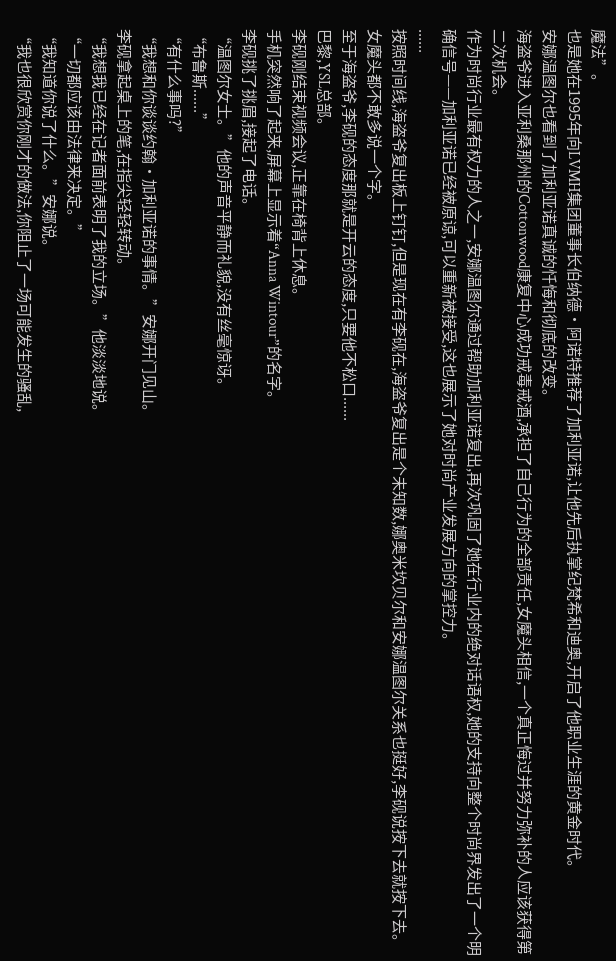魔法”。
也是她在1995年向LVMH集团董事长伯纳德·阿诺特推荐了加利亚诺,让他先后执掌纪梵希和迪奥,开启了他职业生涯的黄金时代。
安娜温图尔也看到了加利亚诺真诚的忏悔和彻底的改变。
海盗爷进入亚利桑那州的Cottonwood康复中心成功戒毒戒酒,承担了自己行为的全部责任,女魔头相信,一个真正悔过并努力弥补的人应该获得第二次机会。
作为时尚行业最有权力的人之一,安娜温图尔通过帮助加利亚诺复出,再次巩固了她在行业内的绝对话语权,她的支持向整个时尚界发出了一个明确信号——加利亚诺已经被原谅,可以重新被接受,这也展示了她对时尚产业发展方向的掌控力。
......
按照时间线,海盗爷复出板上钉钉,但是现在有李砚在,海盗爷复出是个未知数,娜奥米坎贝尔和安娜温图尔关系也挺好,李砚说按下去就按下去。
女魔头都不敢多说一个字。
至于海盗爷,李砚的态度那就是开云的态度,只要他不松口......
巴黎,YSL总部。
李砚刚结束视频会议,正靠在椅背上休息。
手机突然响了起来,屏幕上显示着“Anna Wintour”的名字。
李砚挑了挑眉,接起了电话。
“温图尔女士。”他的声音平静而礼貌,没有丝毫惊讶。
“布鲁斯......”
“有什么事吗?”
“我想和你谈谈约翰·加利亚诺的事情。”安娜开门见山。
李砚拿起桌上的笔,在指尖轻轻转动。
“我想我已经在记者面前表明了我的立场。”他淡淡地说。
“一切都应该由法律来决定。”
“我知道你说了什么。”安娜说。
“我也很欣赏你刚才的做法,你阻止了一场可能发生的骚乱,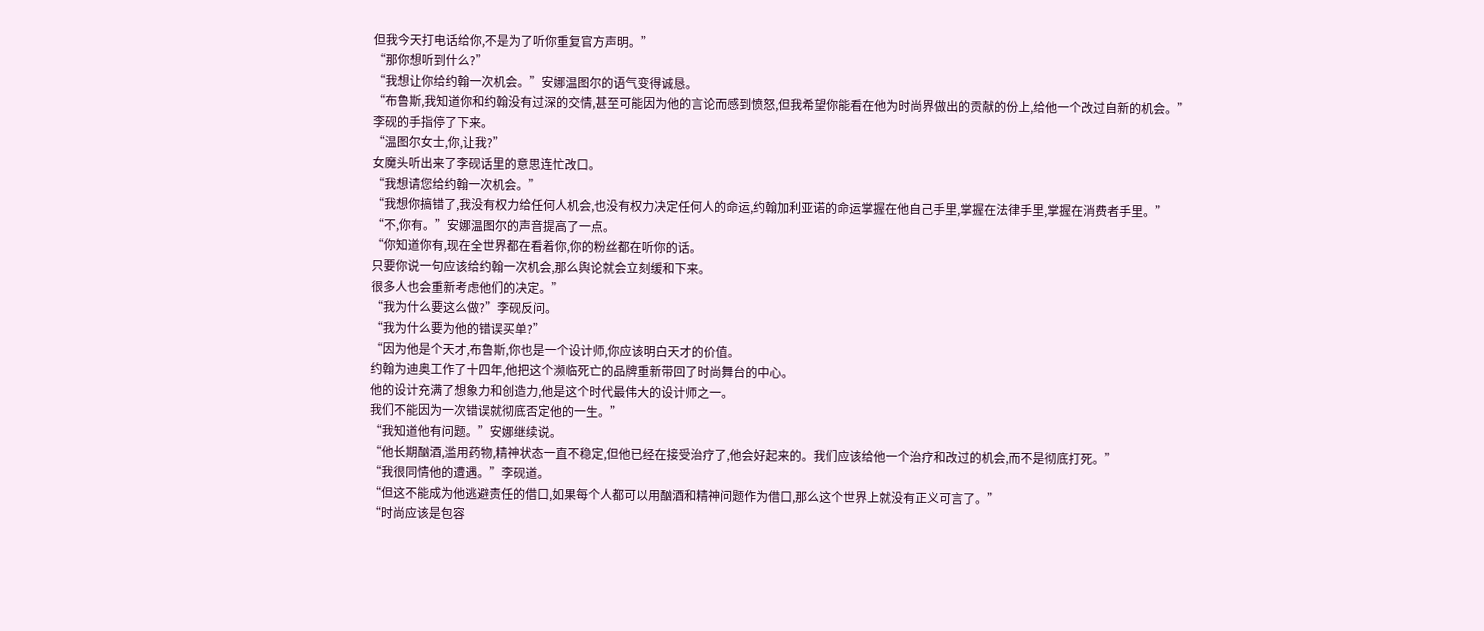但我今天打电话给你,不是为了听你重复官方声明。”
“那你想听到什么?”
“我想让你给约翰一次机会。”安娜温图尔的语气变得诚恳。
“布鲁斯,我知道你和约翰没有过深的交情,甚至可能因为他的言论而感到愤怒,但我希望你能看在他为时尚界做出的贡献的份上,给他一个改过自新的机会。”
李砚的手指停了下来。
“温图尔女士,你,让我?”
女魔头听出来了李砚话里的意思连忙改口。
“我想请您给约翰一次机会。”
“我想你搞错了,我没有权力给任何人机会,也没有权力决定任何人的命运,约翰加利亚诺的命运掌握在他自己手里,掌握在法律手里,掌握在消费者手里。”
“不,你有。”安娜温图尔的声音提高了一点。
“你知道你有,现在全世界都在看着你,你的粉丝都在听你的话。
只要你说一句应该给约翰一次机会,那么舆论就会立刻缓和下来。
很多人也会重新考虑他们的决定。”
“我为什么要这么做?”李砚反问。
“我为什么要为他的错误买单?”
“因为他是个天才,布鲁斯,你也是一个设计师,你应该明白天才的价值。
约翰为迪奥工作了十四年,他把这个濒临死亡的品牌重新带回了时尚舞台的中心。
他的设计充满了想象力和创造力,他是这个时代最伟大的设计师之一。
我们不能因为一次错误就彻底否定他的一生。”
“我知道他有问题。”安娜继续说。
“他长期酗酒,滥用药物,精神状态一直不稳定,但他已经在接受治疗了,他会好起来的。我们应该给他一个治疗和改过的机会,而不是彻底打死。”
“我很同情他的遭遇。”李砚道。
“但这不能成为他逃避责任的借口,如果每个人都可以用酗酒和精神问题作为借口,那么这个世界上就没有正义可言了。”
“时尚应该是包容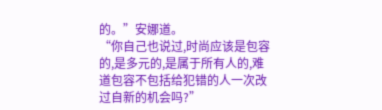的。”安娜道。
“你自己也说过,时尚应该是包容的,是多元的,是属于所有人的,难道包容不包括给犯错的人一次改过自新的机会吗?”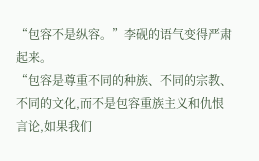“包容不是纵容。”李砚的语气变得严肃起来。
“包容是尊重不同的种族、不同的宗教、不同的文化,而不是包容重族主义和仇恨言论,如果我们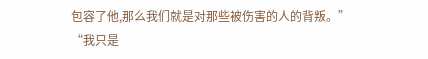包容了他,那么我们就是对那些被伤害的人的背叛。”
“我只是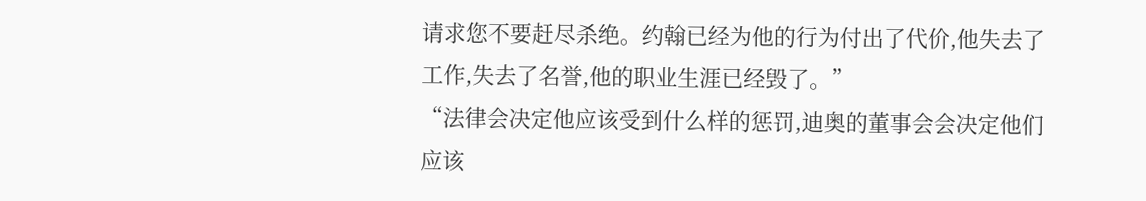请求您不要赶尽杀绝。约翰已经为他的行为付出了代价,他失去了工作,失去了名誉,他的职业生涯已经毁了。”
“法律会决定他应该受到什么样的惩罚,迪奥的董事会会决定他们应该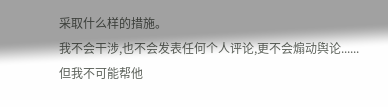采取什么样的措施。
我不会干涉,也不会发表任何个人评论,更不会煽动舆论......
但我不可能帮他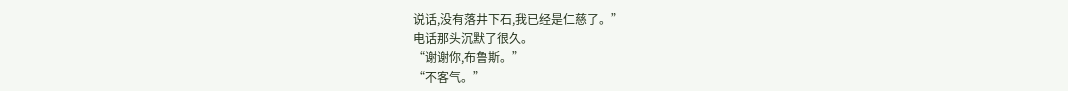说话,没有落井下石,我已经是仁慈了。”
电话那头沉默了很久。
“谢谢你,布鲁斯。”
“不客气。”